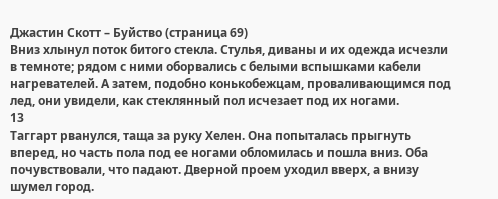Джастин Скотт – Буйство (страница 69)
Вниз хлынул поток битого стекла. Стулья, диваны и их одежда исчезли в темноте; рядом с ними оборвались с белыми вспышками кабели нагревателей. А затем, подобно конькобежцам, проваливающимся под лед, они увидели, как стеклянный пол исчезает под их ногами.
13
Таггарт рванулся, таща за руку Хелен. Она попыталась прыгнуть вперед, но часть пола под ее ногами обломилась и пошла вниз. Оба почувствовали, что падают. Дверной проем уходил вверх, а внизу шумел город.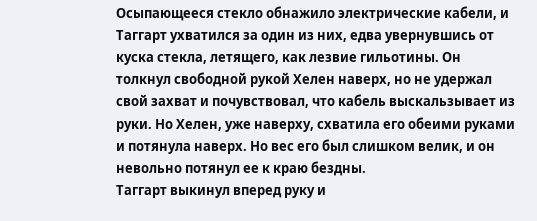Осыпающееся стекло обнажило электрические кабели, и Таггарт ухватился за один из них, едва увернувшись от куска стекла, летящего, как лезвие гильотины. Он толкнул свободной рукой Хелен наверх, но не удержал свой захват и почувствовал, что кабель выскальзывает из руки. Но Хелен, уже наверху, схватила его обеими руками и потянула наверх. Но вес его был слишком велик, и он невольно потянул ее к краю бездны.
Таггарт выкинул вперед руку и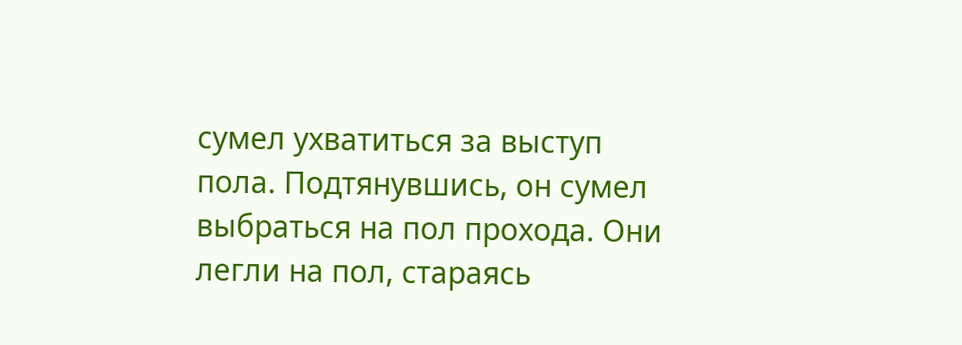сумел ухватиться за выступ пола. Подтянувшись, он сумел выбраться на пол прохода. Они легли на пол, стараясь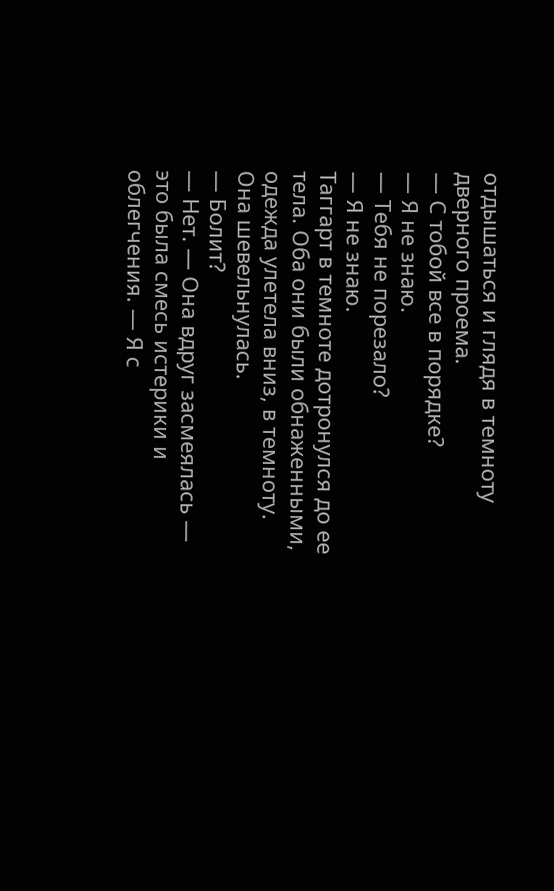отдышаться и глядя в темноту дверного проема.
— С тобой все в порядке?
— Я не знаю.
— Тебя не порезало?
— Я не знаю.
Таггарт в темноте дотронулся до ее тела. Оба они были обнаженными, одежда улетела вниз, в темноту. Она шевельнулась.
— Болит?
— Нет. — Она вдруг засмеялась — это была смесь истерики и облегчения. — Я с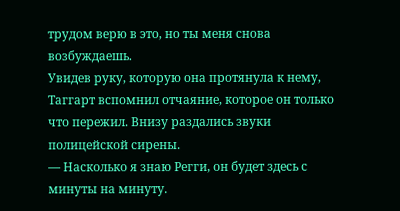трудом верю в это, но ты меня снова возбуждаешь.
Увидев руку, которую она протянула к нему, Таггарт вспомнил отчаяние, которое он только что пережил. Внизу раздались звуки полицейской сирены.
— Насколько я знаю Регги, он будет здесь с минуты на минуту.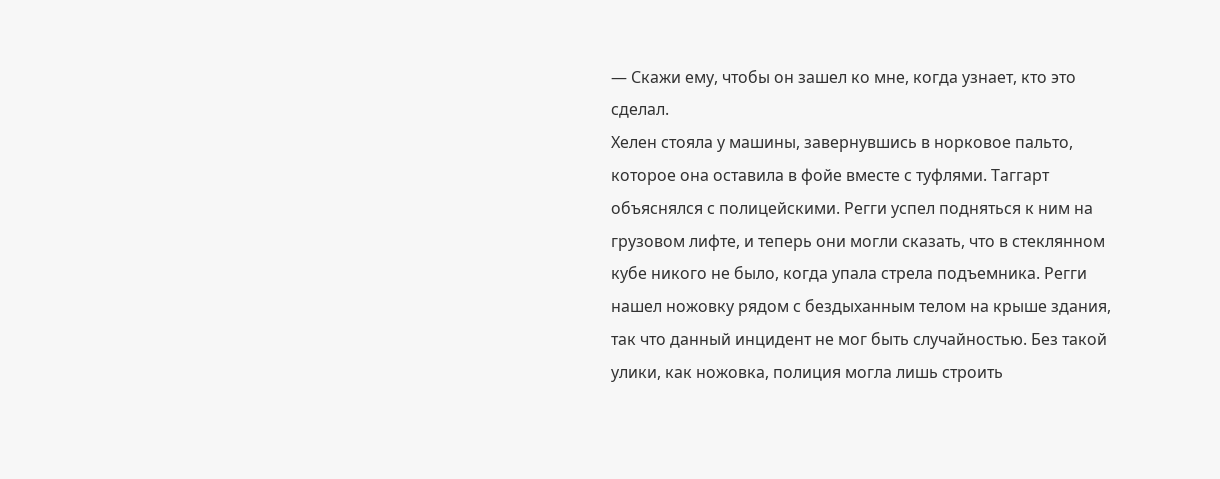— Скажи ему, чтобы он зашел ко мне, когда узнает, кто это сделал.
Хелен стояла у машины, завернувшись в норковое пальто, которое она оставила в фойе вместе с туфлями. Таггарт объяснялся с полицейскими. Регги успел подняться к ним на грузовом лифте, и теперь они могли сказать, что в стеклянном кубе никого не было, когда упала стрела подъемника. Регги нашел ножовку рядом с бездыханным телом на крыше здания, так что данный инцидент не мог быть случайностью. Без такой улики, как ножовка, полиция могла лишь строить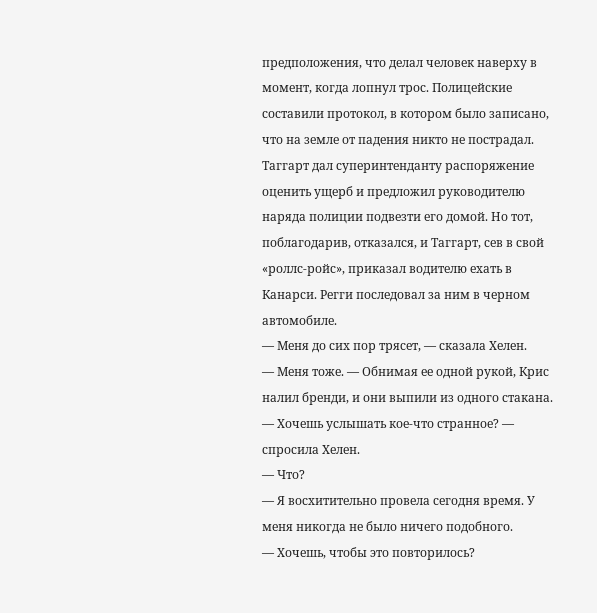предположения, что делал человек наверху в момент, когда лопнул трос. Полицейские составили протокол, в котором было записано, что на земле от падения никто не пострадал. Таггарт дал суперинтенданту распоряжение оценить ущерб и предложил руководителю наряда полиции подвезти его домой. Но тот, поблагодарив, отказался, и Таггарт, сев в свой «роллс-ройс», приказал водителю ехать в Канарси. Регги последовал за ним в черном автомобиле.
— Меня до сих пор трясет, — сказала Хелен.
— Меня тоже. — Обнимая ее одной рукой, Крис налил бренди, и они выпили из одного стакана.
— Хочешь услышать кое-что странное? — спросила Хелен.
— Что?
— Я восхитительно провела сегодня время. У меня никогда не было ничего подобного.
— Хочешь, чтобы это повторилось?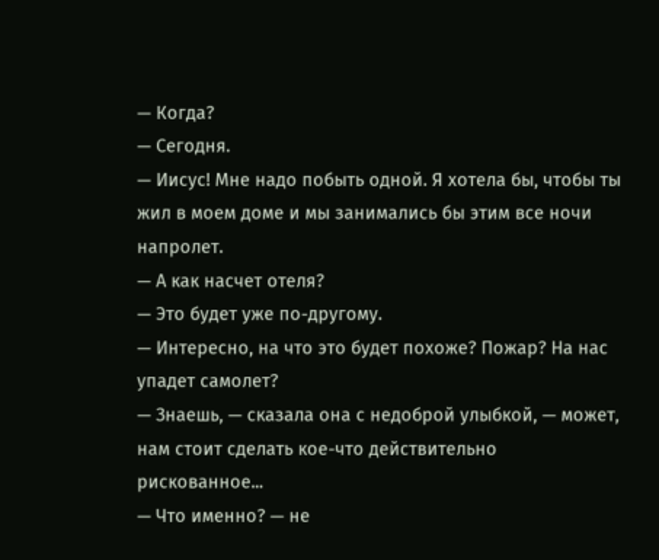— Когда?
— Сегодня.
— Иисус! Мне надо побыть одной. Я хотела бы, чтобы ты жил в моем доме и мы занимались бы этим все ночи напролет.
— А как насчет отеля?
— Это будет уже по-другому.
— Интересно, на что это будет похоже? Пожар? На нас упадет самолет?
— Знаешь, — сказала она с недоброй улыбкой, — может, нам стоит сделать кое-что действительно рискованное...
— Что именно? — не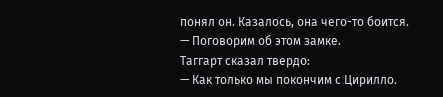понял он. Казалось, она чего-то боится.
— Поговорим об этом замке.
Таггарт сказал твердо:
— Как только мы покончим с Цирилло.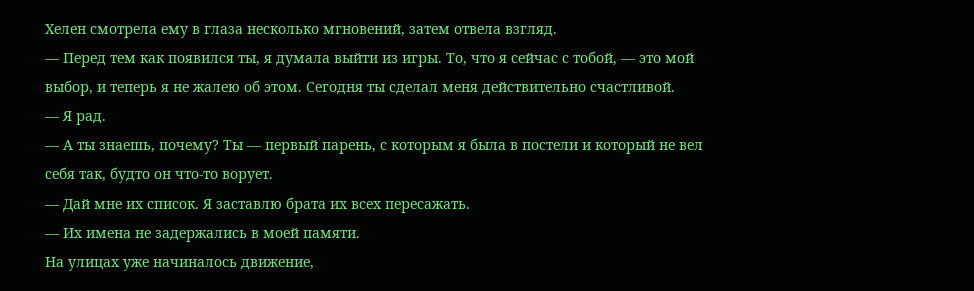Хелен смотрела ему в глаза несколько мгновений, затем отвела взгляд.
— Перед тем как появился ты, я думала выйти из игры. То, что я сейчас с тобой, — это мой выбор, и теперь я не жалею об этом. Сегодня ты сделал меня действительно счастливой.
— Я рад.
— А ты знаешь, почему? Ты — первый парень, с которым я была в постели и который не вел себя так, будто он что-то ворует.
— Дай мне их список. Я заставлю брата их всех пересажать.
— Их имена не задержались в моей памяти.
На улицах уже начиналось движение,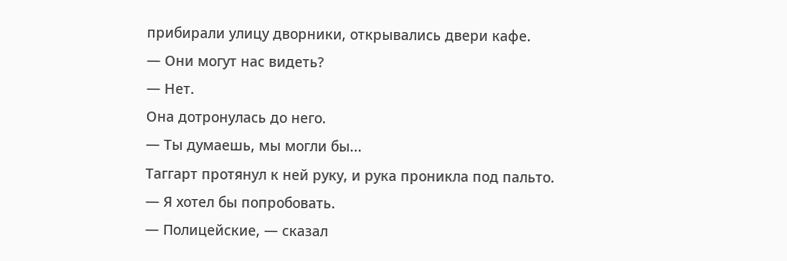прибирали улицу дворники, открывались двери кафе.
— Они могут нас видеть?
— Нет.
Она дотронулась до него.
— Ты думаешь, мы могли бы...
Таггарт протянул к ней руку, и рука проникла под пальто.
— Я хотел бы попробовать.
— Полицейские, — сказал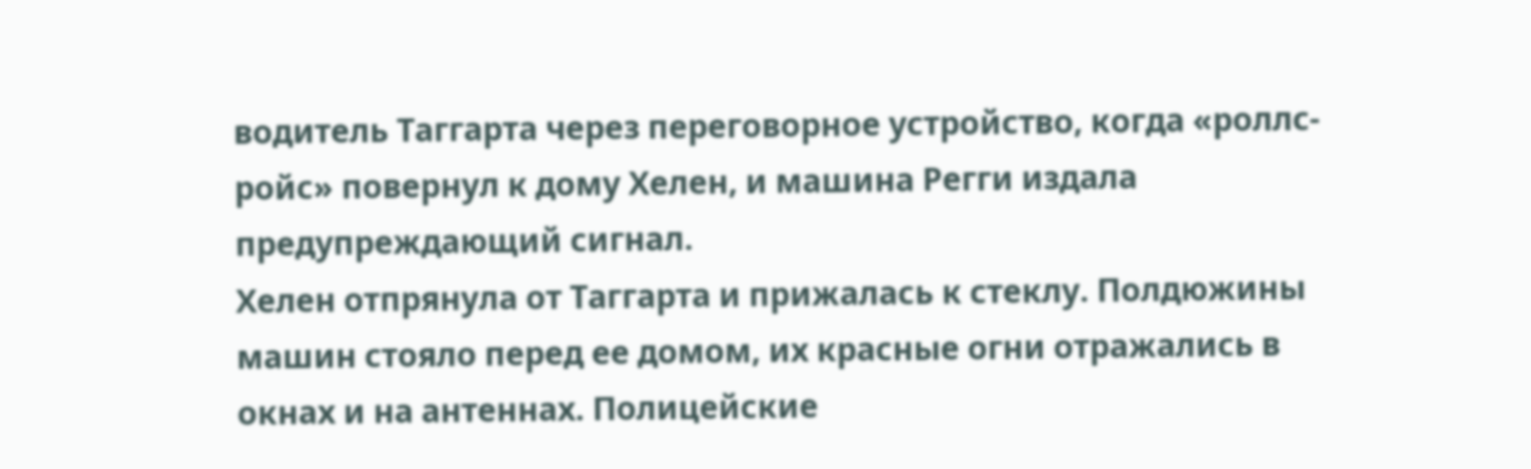водитель Таггарта через переговорное устройство, когда «роллс-ройс» повернул к дому Хелен, и машина Регги издала предупреждающий сигнал.
Хелен отпрянула от Таггарта и прижалась к стеклу. Полдюжины машин стояло перед ее домом, их красные огни отражались в окнах и на антеннах. Полицейские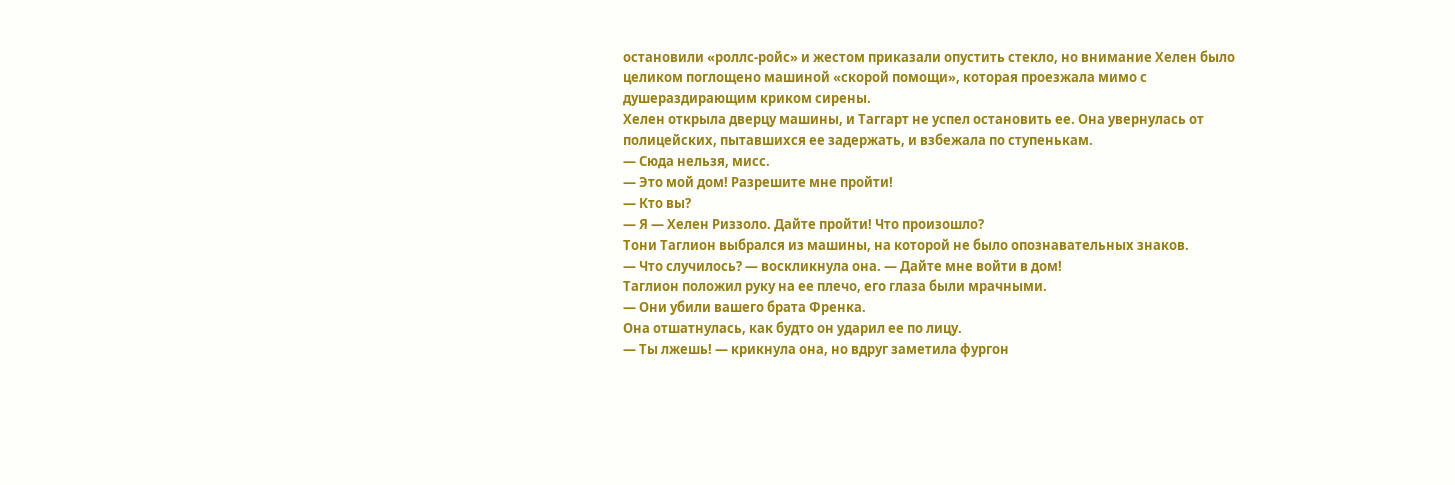остановили «роллс-ройс» и жестом приказали опустить стекло, но внимание Хелен было целиком поглощено машиной «скорой помощи», которая проезжала мимо с душераздирающим криком сирены.
Хелен открыла дверцу машины, и Таггарт не успел остановить ее. Она увернулась от полицейских, пытавшихся ее задержать, и взбежала по ступенькам.
— Сюда нельзя, мисс.
— Это мой дом! Разрешите мне пройти!
— Кто вы?
— Я — Хелен Риззоло. Дайте пройти! Что произошло?
Тони Таглион выбрался из машины, на которой не было опознавательных знаков.
— Что случилось? — воскликнула она. — Дайте мне войти в дом!
Таглион положил руку на ее плечо, его глаза были мрачными.
— Они убили вашего брата Френка.
Она отшатнулась, как будто он ударил ее по лицу.
— Ты лжешь! — крикнула она, но вдруг заметила фургон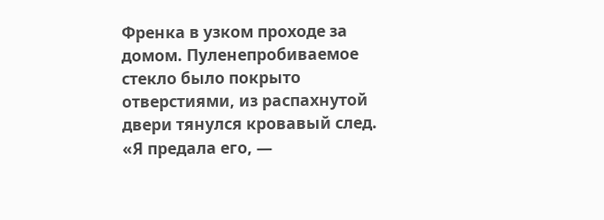Френка в узком проходе за домом. Пуленепробиваемое стекло было покрыто отверстиями, из распахнутой двери тянулся кровавый след.
«Я предала его, —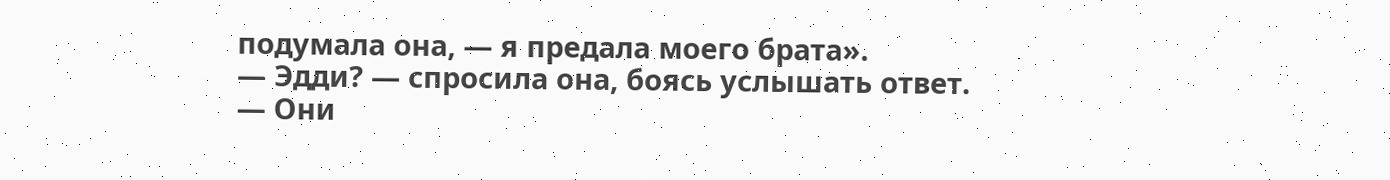подумала она, — я предала моего брата».
— Эдди? — спросила она, боясь услышать ответ.
— Они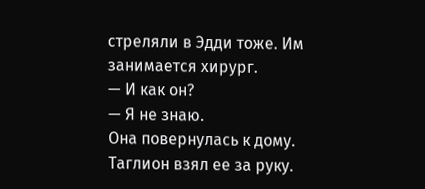стреляли в Эдди тоже. Им занимается хирург.
— И как он?
— Я не знаю.
Она повернулась к дому. Таглион взял ее за руку.